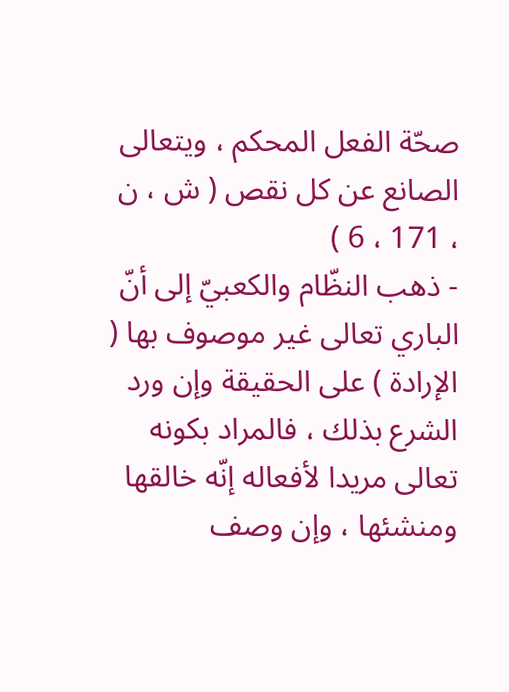صحّة الفعل المحكم ، ويتعالى الصانع عن كل نقص ( ش ، ن ، 171 ، 6 )
- ذهب النظّام والكعبيّ إلى أنّ الباري تعالى غير موصوف بها ( الإرادة ) على الحقيقة وإن ورد الشرع بذلك ، فالمراد بكونه تعالى مريدا لأفعاله إنّه خالقها ومنشئها ، وإن وصف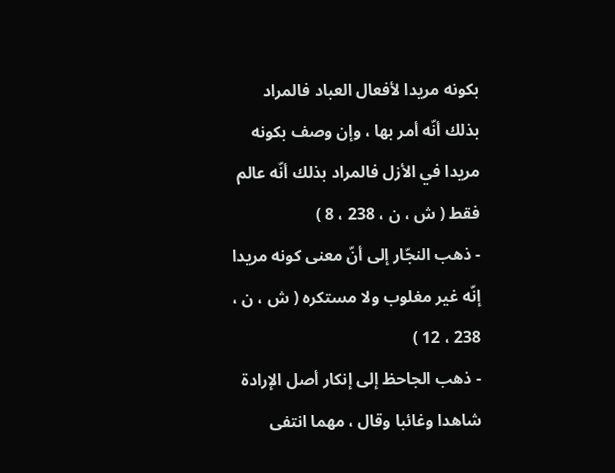بكونه مريدا لأفعال العباد فالمراد بذلك أنّه أمر بها ، وإن وصف بكونه مريدا في الأزل فالمراد بذلك أنّه عالم فقط ( ش ، ن ، 238 ، 8 )
- ذهب النجّار إلى أنّ معنى كونه مريدا إنّه غير مغلوب ولا مستكره ( ش ، ن ، 238 ، 12 )
- ذهب الجاحظ إلى إنكار أصل الإرادة شاهدا وغائبا وقال ، مهما انتفى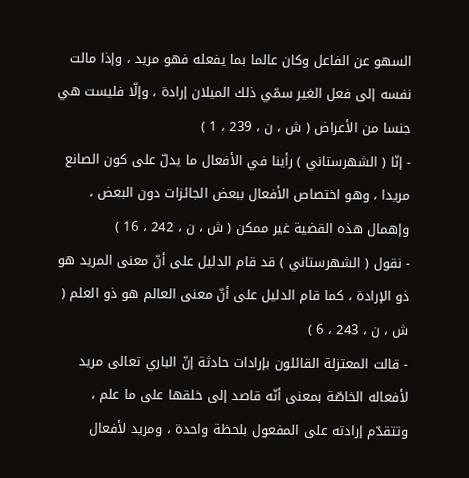السهو عن الفاعل وكان عالما بما يفعله فهو مريد ، وإذا مالت نفسه إلى فعل الغير سمّي ذلك الميلان إرادة ، وإلّا فليست هي جنسا من الأعراض ( ش ، ن ، 239 ، 1 )
- إنّا ( الشهرستاني ) رأينا في الأفعال ما يدلّ على كون الصانع مريدا ، وهو اختصاص الأفعال ببعض الجائزات دون البعض ، وإهمال هذه القضية غير ممكن ( ش ، ن ، 242 ، 16 )
- نقول ( الشهرستاني ) قد قام الدليل على أنّ معنى المريد هو ذو الإرادة ، كما قام الدليل على أنّ معنى العالم هو ذو العلم ( ش ، ن ، 243 ، 6 )
- قالت المعتزلة القائلون بإرادات حادثة إنّ الباري تعالى مريد لأفعاله الخاصّة بمعنى أنّه قاصد إلى خلقها على ما علم ، وتتقدّم إرادته على المفعول بلحظة واحدة ، ومريد لأفعال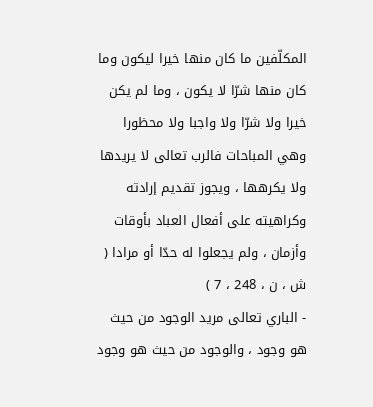المكلّفين ما كان منها خيرا ليكون وما كان منها شرّا لا يكون ، وما لم يكن خيرا ولا شرّا ولا واجبا ولا محظورا وهي المباحات فالرب تعالى لا يريدها ولا يكرهها ، ويجوز تقديم إرادته وكراهيته على أفعال العباد بأوقات وأزمان ، ولم يجعلوا له حدّا أو مرادا ( ش ، ن ، 248 ، 7 )
- الباري تعالى مريد الوجود من حيث هو وجود ، والوجود من حيث هو وجود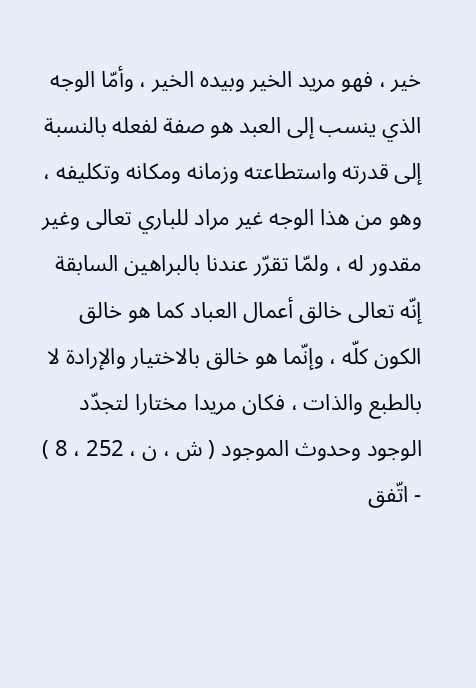خير ، فهو مريد الخير وبيده الخير ، وأمّا الوجه الذي ينسب إلى العبد هو صفة لفعله بالنسبة إلى قدرته واستطاعته وزمانه ومكانه وتكليفه ، وهو من هذا الوجه غير مراد للباري تعالى وغير مقدور له ، ولمّا تقرّر عندنا بالبراهين السابقة إنّه تعالى خالق أعمال العباد كما هو خالق الكون كلّه ، وإنّما هو خالق بالاختيار والإرادة لا بالطبع والذات ، فكان مريدا مختارا لتجدّد الوجود وحدوث الموجود ( ش ، ن ، 252 ، 8 )
- اتّفق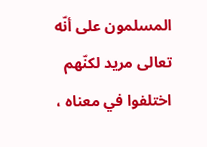المسلمون على أنّه تعالى مريد لكنّهم اختلفوا في معناه ،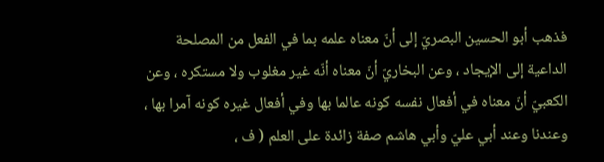فذهب أبو الحسين البصريّ إلى أنّ معناه علمه بما في الفعل من المصلحة الداعية إلى الإيجاد ، وعن البخاريّ أنّ معناه أنّه غير مغلوب ولا مستكره ، وعن الكعبيّ أنّ معناه في أفعال نفسه كونه عالما بها وفي أفعال غيره كونه آمرا بها ، وعندنا وعند أبي عليّ وأبي هاشم صفة زائدة على العلم ( ف ،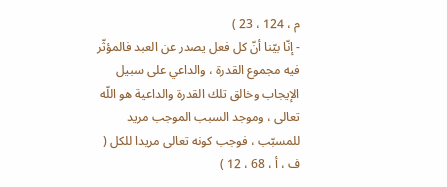م ، 124 ، 23 )
- إنّا بيّنا أنّ كل فعل يصدر عن العبد فالمؤثّر فيه مجموع القدرة ، والداعي على سبيل الإيجاب وخالق تلك القدرة والداعية هو اللّه تعالى ، وموجد السبب الموجب مريد للمسبّب ، فوجب كونه تعالى مريدا للكل ( ف ، أ ، 68 ، 12 )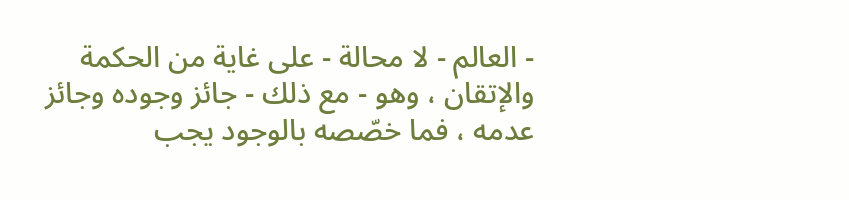- العالم - لا محالة - على غاية من الحكمة والإتقان ، وهو - مع ذلك - جائز وجوده وجائز عدمه ، فما خصّصه بالوجود يجب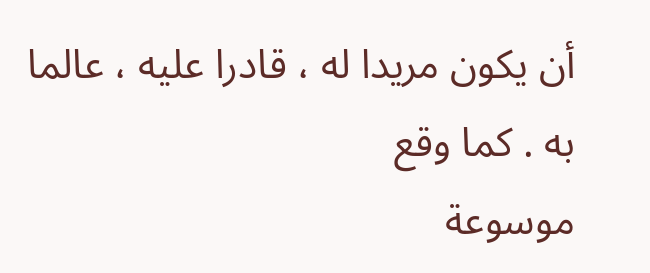أن يكون مريدا له ، قادرا عليه ، عالما به . كما وقع
موسوعة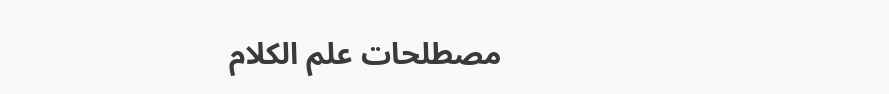مصطلحات علم الكلام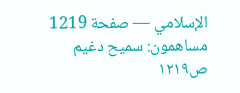الإسلامي — صفحة 1219
مساهمون: سميح دغيم
ص١٢١٩